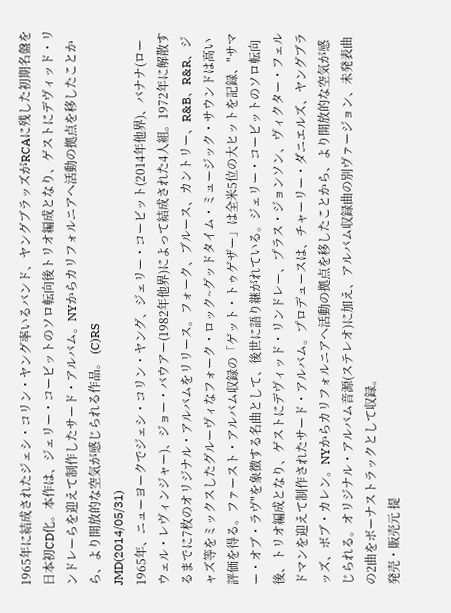1965年に結成されたジェシ・コリン・ヤング率いるバンド、ヤングブラッズがRCAに残した初期名盤を日本初CD化。本作は、ジェリー・コービットのソロ転向後トリオ編成となり、ゲストにデヴィッド・リンドレーらを迎えて制作したサード・アルバム。NYからカリフォルニアへ活動の拠点を移したことから、より開放的な空気が感じられる作品。 (C)RS
JMD(2014/05/31)
1965年、ニューヨークでジェシ・コリン・ヤング、ジェリー・コービット(2014年他界)、バナナ(ローウェル・レヴィンジャー)、ジョー・バウアー(1982年他界)によって結成された4人組。1972年に解散するまでに7枚のオリジナル・アルバムをリリース。フォーク、ブルース、カントリー、R&B、R&R、ジャズ等をミックスしたグルーヴィなフォーク・ロック~グッドタイム・ミュージック・サウンドは高い評価を得る。ファースト・アルバム収録の「ゲット・トゥゲザー」は全米5位の大ヒットを記録、"サマー・オブ・ラヴ"を象徴する名曲として、後世に語り継がれている。ジェリー・コービットのソロ転向後、トリオ編成となり、ゲストにデヴィッド・リンドレー、プラス・ジョンソン、ヴィクター・フェルドマンを迎えて制作されたサード・アルバム。プロデュースは、チャーリー・ダニエルズ、ヤングブラッズ、ボブ・カレン。NYからカリフォルニアへ活動の拠点を移したことから、より開放的な空気が感じられる。オリジナル・アルバム音源(ステレオ)に加え、アルバム収録曲の別ヴァージョン、未発表曲の2曲をボーナストラックとして収録。
発売・販売元 提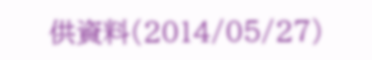供資料(2014/05/27)